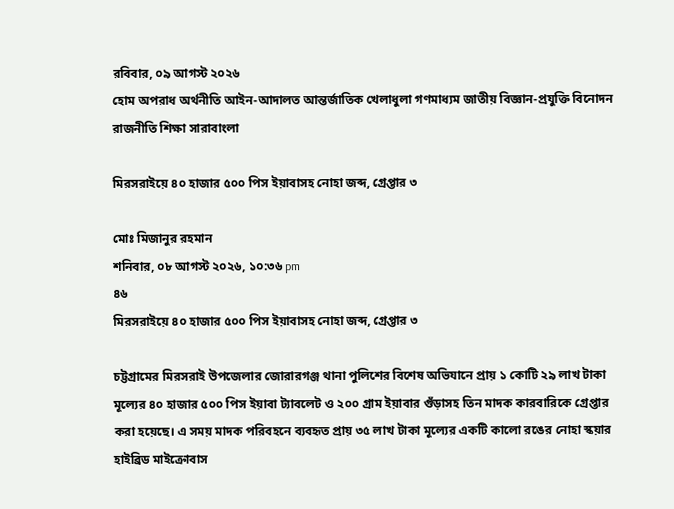রবিবার, ০৯ আগস্ট ২০২৬
হোম অপরাধ অর্থনীতি আইন-আদালত আন্তর্জাতিক খেলাধুলা গণমাধ্যম জাতীয় বিজ্ঞান-প্রযুক্তি বিনোদন রাজনীতি শিক্ষা সারাবাংলা

মিরসরাইয়ে ৪০ হাজার ৫০০ পিস ইয়াবাসহ নোহা জব্দ, গ্রেপ্তার ৩

মোঃ মিজানুর রহমান
শনিবার, ০৮ আগস্ট ২০২৬, ১০:৩৬ pm
৪৬
মিরসরাইয়ে ৪০ হাজার ৫০০ পিস ইয়াবাসহ নোহা জব্দ, গ্রেপ্তার ৩

চট্টগ্রামের মিরসরাই উপজেলার জোরারগঞ্জ থানা পুলিশের বিশেষ অভিযানে প্রায় ১ কোটি ২৯ লাখ টাকা মূল্যের ৪০ হাজার ৫০০ পিস ইয়াবা ট্যাবলেট ও ২০০ গ্রাম ইয়াবার গুঁড়াসহ তিন মাদক কারবারিকে গ্রেপ্তার করা হয়েছে। এ সময় মাদক পরিবহনে ব্যবহৃত প্রায় ৩৫ লাখ টাকা মূল্যের একটি কালো রঙের নোহা স্কয়ার হাইব্রিড মাইক্রোবাস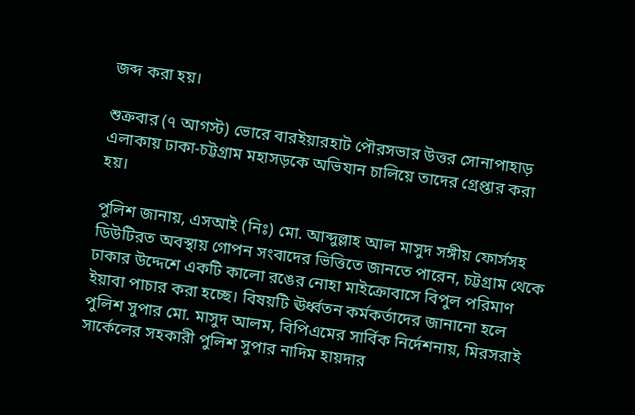জব্দ করা হয়।

শুক্রবার (৭ আগস্ট) ভোরে বারইয়ারহাট পৌরসভার উত্তর সোনাপাহাড় এলাকায় ঢাকা-চট্টগ্রাম মহাসড়কে অভিযান চালিয়ে তাদের গ্রেপ্তার করা হয়।

পুলিশ জানায়, এসআই (নিঃ) মো. আব্দুল্লাহ আল মাসুদ সঙ্গীয় ফোর্সসহ ডিউটিরত অবস্থায় গোপন সংবাদের ভিত্তিতে জানতে পারেন, চট্টগ্রাম থেকে ঢাকার উদ্দেশে একটি কালো রঙের নোহা মাইক্রোবাসে বিপুল পরিমাণ ইয়াবা পাচার করা হচ্ছে। বিষয়টি ঊর্ধ্বতন কর্মকর্তাদের জানানো হলে পুলিশ সুপার মো. মাসুদ আলম, বিপিএমের সার্বিক নির্দেশনায়, মিরসরাই সার্কেলের সহকারী পুলিশ সুপার নাদিম হায়দার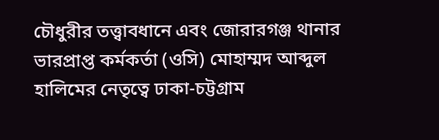চৌধুরীর তত্ত্বাবধানে এবং জোরারগঞ্জ থানার ভারপ্রাপ্ত কর্মকর্তা (ওসি) মোহাম্মদ আব্দুল হালিমের নেতৃত্বে ঢাকা-চট্টগ্রাম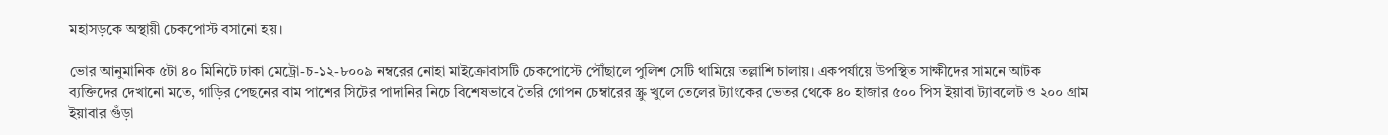মহাসড়কে অস্থায়ী চেকপোস্ট বসানো হয়।

ভোর আনুমানিক ৫টা ৪০ মিনিটে ঢাকা মেট্রো-চ-১২-৮০০৯ নম্বরের নোহা মাইক্রোবাসটি চেকপোস্টে পৌঁছালে পুলিশ সেটি থামিয়ে তল্লাশি চালায়। একপর্যায়ে উপস্থিত সাক্ষীদের সামনে আটক ব্যক্তিদের দেখানো মতে, গাড়ির পেছনের বাম পাশের সিটের পাদানির নিচে বিশেষভাবে তৈরি গোপন চেম্বারের স্ক্রু খুলে তেলের ট্যাংকের ভেতর থেকে ৪০ হাজার ৫০০ পিস ইয়াবা ট্যাবলেট ও ২০০ গ্রাম ইয়াবার গুঁড়া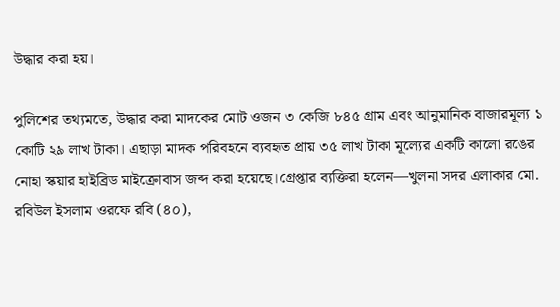উদ্ধার করা হয়।

পুলিশের তথ্যমতে, উদ্ধার করা মাদকের মোট ওজন ৩ কেজি ৮৪৫ গ্রাম এবং আনুমানিক বাজারমূল্য ১ কোটি ২৯ লাখ টাকা। এছাড়া মাদক পরিবহনে ব্যবহৃত প্রায় ৩৫ লাখ টাকা মূল্যের একটি কালো রঙের নোহা স্কয়ার হাইব্রিড মাইক্রোবাস জব্দ করা হয়েছে।গ্রেপ্তার ব্যক্তিরা হলেন—খুলনা সদর এলাকার মো. রবিউল ইসলাম ওরফে রবি (৪০),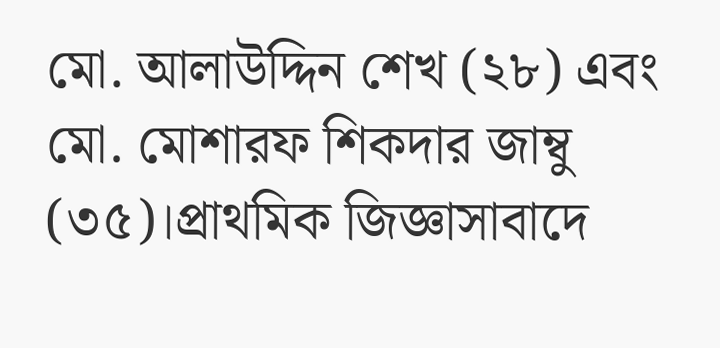মো. আলাউদ্দিন শেখ (২৮) এবং মো. মোশারফ শিকদার জাম্বু (৩৫)।প্রাথমিক জিজ্ঞাসাবাদে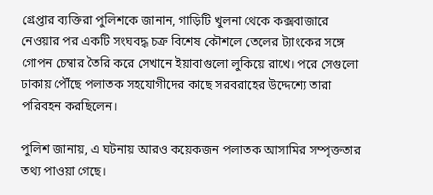গ্রেপ্তার ব্যক্তিরা পুলিশকে জানান, গাড়িটি খুলনা থেকে কক্সবাজারে নেওয়ার পর একটি সংঘবদ্ধ চক্র বিশেষ কৌশলে তেলের ট্যাংকের সঙ্গে গোপন চেম্বার তৈরি করে সেখানে ইয়াবাগুলো লুকিয়ে রাখে। পরে সেগুলো ঢাকায় পৌঁছে পলাতক সহযোগীদের কাছে সরবরাহের উদ্দেশ্যে তারা পরিবহন করছিলেন।

পুলিশ জানায়, এ ঘটনায় আরও কয়েকজন পলাতক আসামির সম্পৃক্ততার তথ্য পাওয়া গেছে।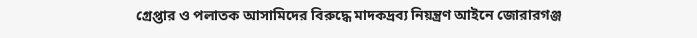গ্রেপ্তার ও পলাতক আসামিদের বিরুদ্ধে মাদকদ্রব্য নিয়ন্ত্রণ আইনে জোরারগঞ্জ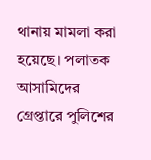থানায় মামলা করা হয়েছে। পলাতক আসামিদের গ্রেপ্তারে পুলিশের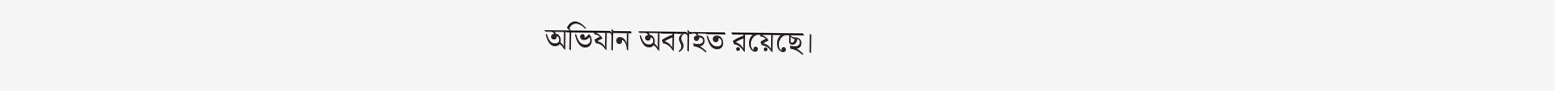অভিযান অব্যাহত রয়েছে।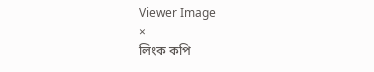Viewer Image
×
লিংক কপি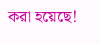করা হয়েছে!